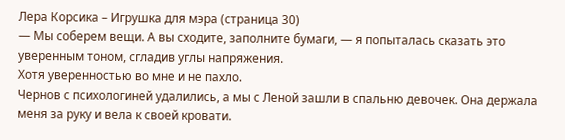Лера Корсика – Игрушка для мэра (страница 30)
— Мы соберем вещи. А вы сходите, заполните бумаги, — я попыталась сказать это уверенным тоном, сгладив углы напряжения.
Хотя уверенностью во мне и не пахло.
Чернов с психологиней удалились, а мы с Леной зашли в спальню девочек. Она держала меня за руку и вела к своей кровати.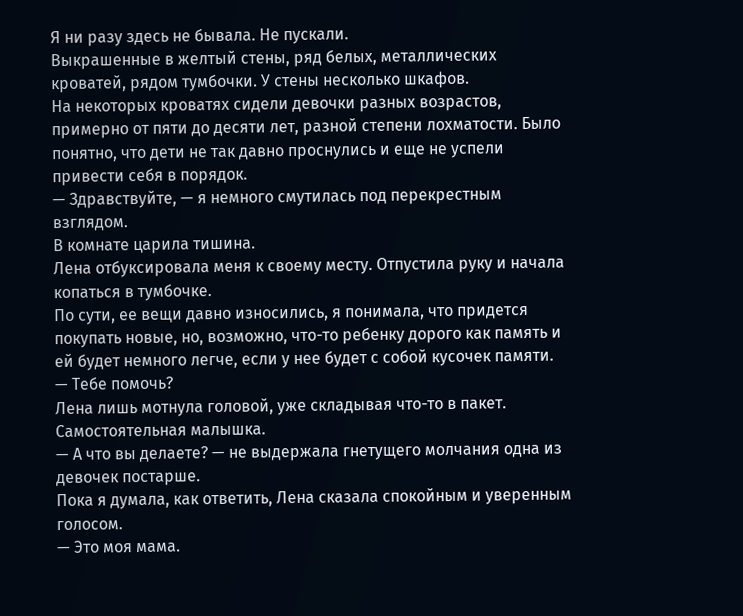Я ни разу здесь не бывала. Не пускали.
Выкрашенные в желтый стены, ряд белых, металлических кроватей, рядом тумбочки. У стены несколько шкафов.
На некоторых кроватях сидели девочки разных возрастов, примерно от пяти до десяти лет, разной степени лохматости. Было понятно, что дети не так давно проснулись и еще не успели привести себя в порядок.
— Здравствуйте, — я немного смутилась под перекрестным взглядом.
В комнате царила тишина.
Лена отбуксировала меня к своему месту. Отпустила руку и начала копаться в тумбочке.
По сути, ее вещи давно износились, я понимала, что придется покупать новые, но, возможно, что-то ребенку дорого как память и ей будет немного легче, если у нее будет с собой кусочек памяти.
— Тебе помочь?
Лена лишь мотнула головой, уже складывая что-то в пакет. Самостоятельная малышка.
— А что вы делаете? — не выдержала гнетущего молчания одна из девочек постарше.
Пока я думала, как ответить, Лена сказала спокойным и уверенным голосом.
— Это моя мама.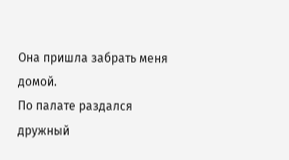Она пришла забрать меня домой.
По палате раздался дружный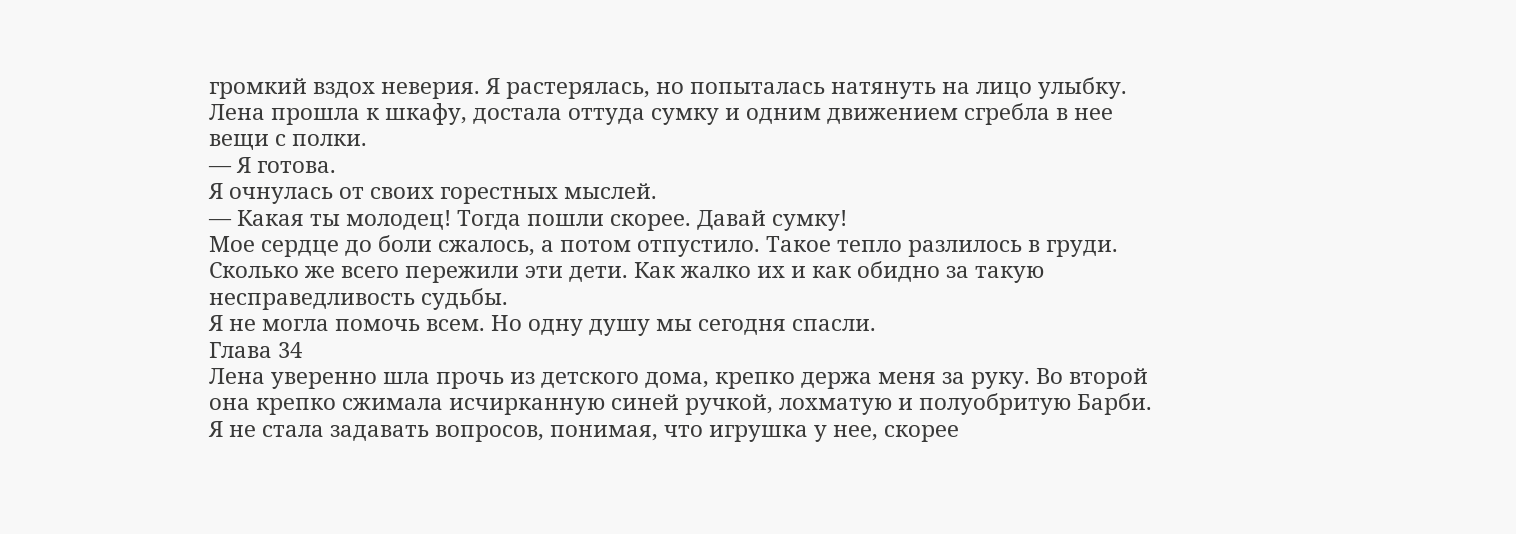громкий вздох неверия. Я растерялась, но попыталась натянуть на лицо улыбку.
Лена прошла к шкафу, достала оттуда сумку и одним движением сгребла в нее вещи с полки.
— Я готова.
Я очнулась от своих горестных мыслей.
— Какая ты молодец! Тогда пошли скорее. Давай сумку!
Мое сердце до боли сжалось, а потом отпустило. Такое тепло разлилось в груди. Сколько же всего пережили эти дети. Как жалко их и как обидно за такую несправедливость судьбы.
Я не могла помочь всем. Но одну душу мы сегодня спасли.
Глава 34
Лена уверенно шла прочь из детского дома, крепко держа меня за руку. Во второй она крепко сжимала исчирканную синей ручкой, лохматую и полуобритую Барби.
Я не стала задавать вопросов, понимая, что игрушка у нее, скорее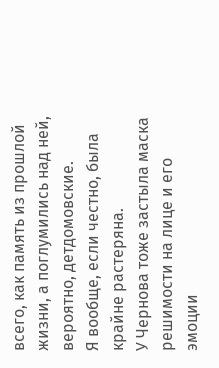всего, как память из прошлой жизни, а поглумились над ней, вероятно, детдомовские.
Я вообще, если честно, была крайне растеряна.
У Чернова тоже застыла маска решимости на лице и его эмоции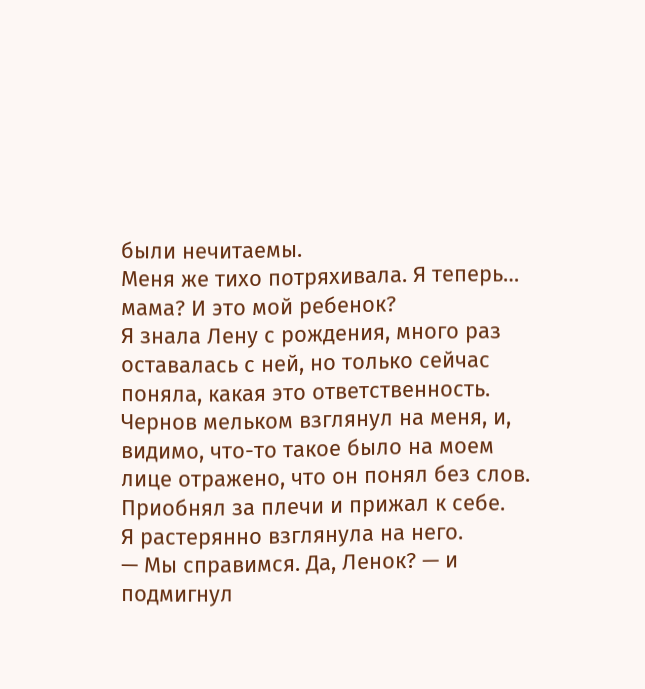были нечитаемы.
Меня же тихо потряхивала. Я теперь… мама? И это мой ребенок?
Я знала Лену с рождения, много раз оставалась с ней, но только сейчас поняла, какая это ответственность.
Чернов мельком взглянул на меня, и, видимо, что-то такое было на моем лице отражено, что он понял без слов. Приобнял за плечи и прижал к себе.
Я растерянно взглянула на него.
— Мы справимся. Да, Ленок? — и подмигнул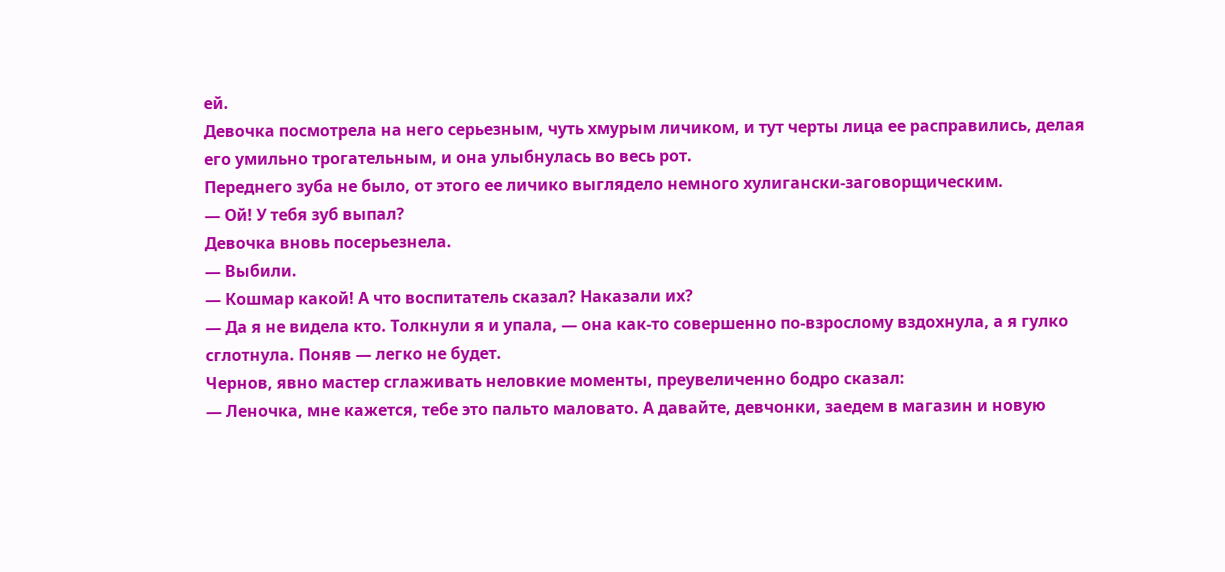ей.
Девочка посмотрела на него серьезным, чуть хмурым личиком, и тут черты лица ее расправились, делая его умильно трогательным, и она улыбнулась во весь рот.
Переднего зуба не было, от этого ее личико выглядело немного хулигански-заговорщическим.
— Ой! У тебя зуб выпал?
Девочка вновь посерьезнела.
— Выбили.
— Кошмар какой! А что воспитатель сказал? Наказали их?
— Да я не видела кто. Толкнули я и упала, — она как-то совершенно по-взрослому вздохнула, а я гулко сглотнула. Поняв — легко не будет.
Чернов, явно мастер сглаживать неловкие моменты, преувеличенно бодро сказал:
— Леночка, мне кажется, тебе это пальто маловато. А давайте, девчонки, заедем в магазин и новую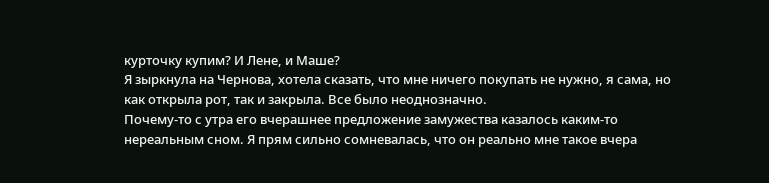курточку купим? И Лене, и Маше?
Я зыркнула на Чернова, хотела сказать, что мне ничего покупать не нужно, я сама, но как открыла рот, так и закрыла. Все было неоднозначно.
Почему-то с утра его вчерашнее предложение замужества казалось каким-то нереальным сном. Я прям сильно сомневалась, что он реально мне такое вчера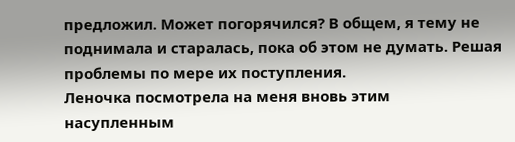предложил. Может погорячился? В общем, я тему не поднимала и старалась, пока об этом не думать. Решая проблемы по мере их поступления.
Леночка посмотрела на меня вновь этим насупленным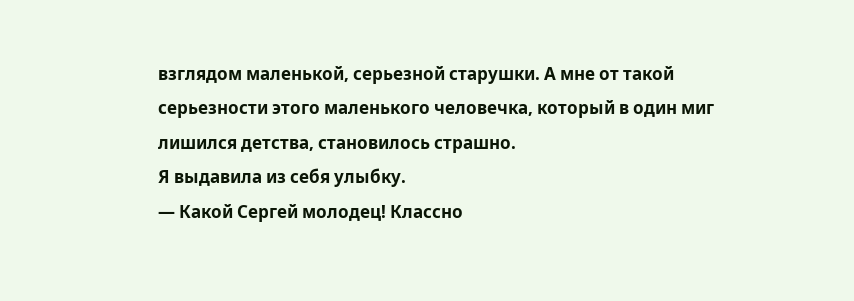взглядом маленькой, серьезной старушки. А мне от такой серьезности этого маленького человечка, который в один миг лишился детства, становилось страшно.
Я выдавила из себя улыбку.
— Какой Сергей молодец! Классно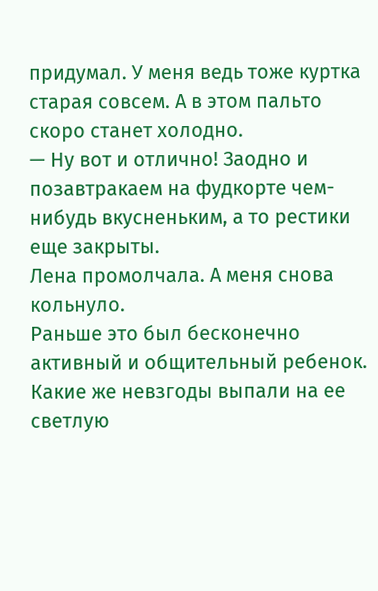придумал. У меня ведь тоже куртка старая совсем. А в этом пальто скоро станет холодно.
— Ну вот и отлично! Заодно и позавтракаем на фудкорте чем-нибудь вкусненьким, а то рестики еще закрыты.
Лена промолчала. А меня снова кольнуло.
Раньше это был бесконечно активный и общительный ребенок. Какие же невзгоды выпали на ее светлую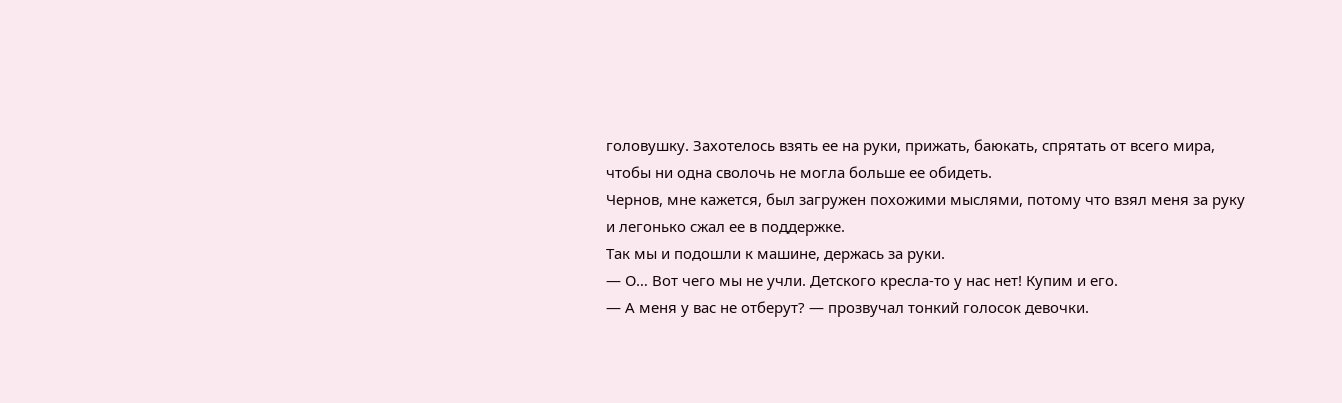головушку. Захотелось взять ее на руки, прижать, баюкать, спрятать от всего мира, чтобы ни одна сволочь не могла больше ее обидеть.
Чернов, мне кажется, был загружен похожими мыслями, потому что взял меня за руку и легонько сжал ее в поддержке.
Так мы и подошли к машине, держась за руки.
— О… Вот чего мы не учли. Детского кресла-то у нас нет! Купим и его.
— А меня у вас не отберут? — прозвучал тонкий голосок девочки.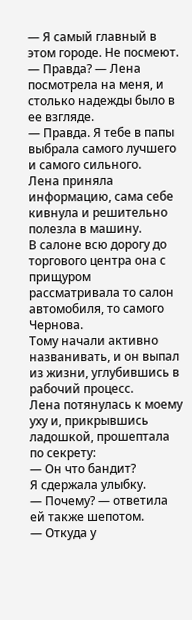— Я самый главный в этом городе. Не посмеют.
— Правда? — Лена посмотрела на меня, и столько надежды было в ее взгляде.
— Правда. Я тебе в папы выбрала самого лучшего и самого сильного.
Лена приняла информацию, сама себе кивнула и решительно полезла в машину.
В салоне всю дорогу до торгового центра она с прищуром рассматривала то салон автомобиля, то самого Чернова.
Тому начали активно названивать, и он выпал из жизни, углубившись в рабочий процесс.
Лена потянулась к моему уху и, прикрывшись ладошкой, прошептала по секрету:
— Он что бандит?
Я сдержала улыбку.
— Почему? — ответила ей также шепотом.
— Откуда у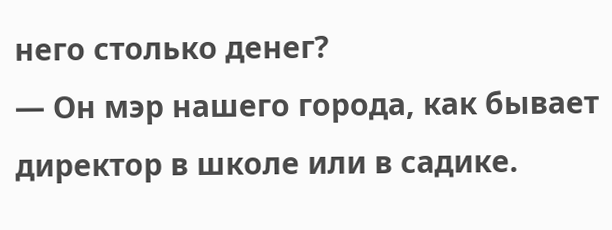него столько денег?
— Он мэр нашего города, как бывает директор в школе или в садике.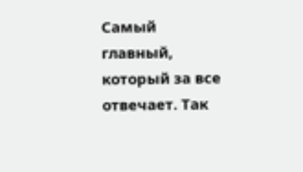Самый главный, который за все отвечает. Так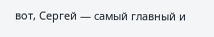вот, Сергей — самый главный и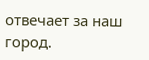отвечает за наш город.